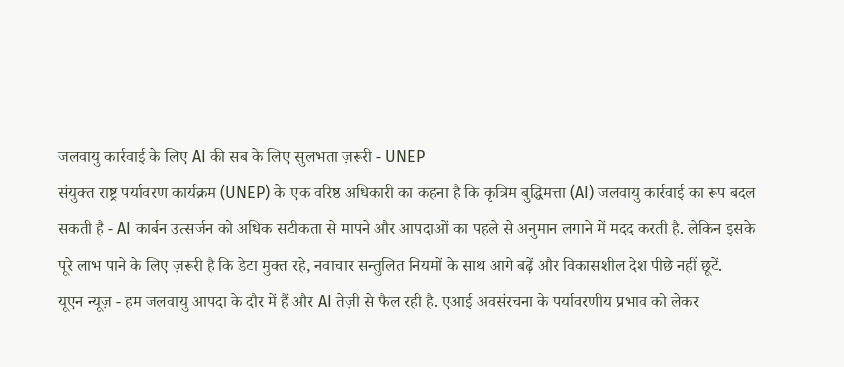जलवायु कार्रवाई के लिए AI की सब के लिए सुलभता ज़रूरी - UNEP
संयुक्त राष्ट्र पर्यावरण कार्यक्रम (UNEP) के एक वरिष्ठ अधिकारी का कहना है कि कृत्रिम बुद्धिमत्ता (AI) जलवायु कार्रवाई का रूप बदल सकती है - AI कार्बन उत्सर्जन को अधिक सटीकता से मापने और आपदाओं का पहले से अनुमान लगाने में मदद करती है. लेकिन इसके पूरे लाभ पाने के लिए ज़रूरी है कि डेटा मुक्त रहे, नवाचार सन्तुलित नियमों के साथ आगे बढ़ें और विकासशील देश पीछे नहीं छूटें.
यूएन न्यूज़ - हम जलवायु आपदा के दौर में हैं और AI तेज़ी से फैल रही है. एआई अवसंरचना के पर्यावरणीय प्रभाव को लेकर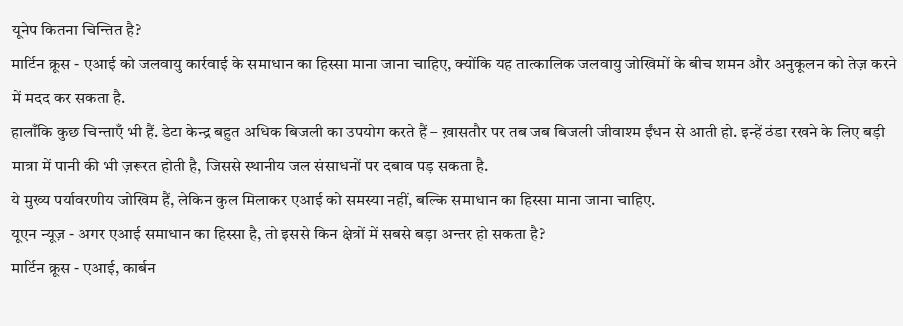यूनेप कितना चिन्तित है?
मार्टिन क्रूस - एआई को जलवायु कार्रवाई के समाधान का हिस्सा माना जाना चाहिए, क्योंकि यह तात्कालिक जलवायु जोखिमों के बीच शमन और अनुकूलन को तेज़ करने में मदद कर सकता है.
हालाँकि कुछ चिन्ताएँ भी हैं. डेटा केन्द्र बहुत अधिक बिजली का उपयोग करते हैं – ख़ासतौर पर तब जब बिजली जीवाश्म ईंधन से आती हो. इन्हें ठंडा रखने के लिए बड़ी मात्रा में पानी की भी ज़रूरत होती है, जिससे स्थानीय जल संसाधनों पर दबाव पड़ सकता है.
ये मुख्य पर्यावरणीय जोखिम हैं, लेकिन कुल मिलाकर एआई को समस्या नहीं, बल्कि समाधान का हिस्सा माना जाना चाहिए.
यूएन न्यूज़ - अगर एआई समाधान का हिस्सा है, तो इससे किन क्षेत्रों में सबसे बड़ा अन्तर हो सकता है?
मार्टिन क्रूस - एआई, कार्बन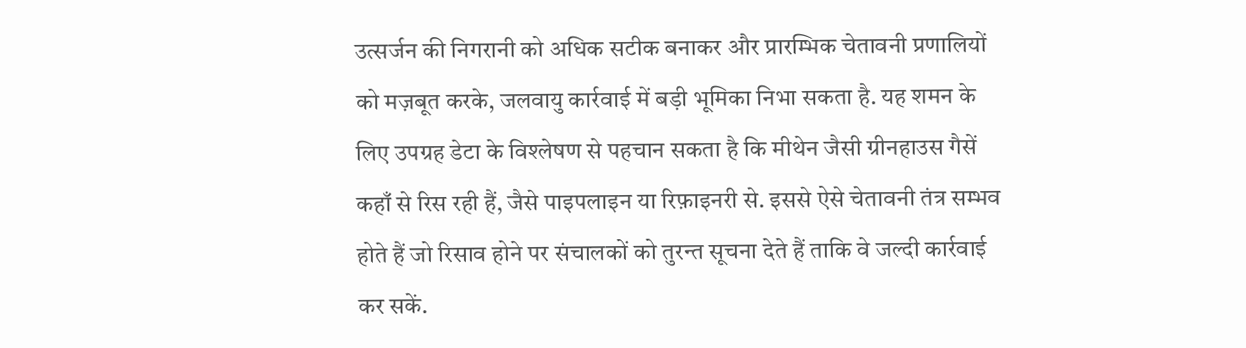उत्सर्जन की निगरानी को अधिक सटीक बनाकर और प्रारम्भिक चेतावनी प्रणालियों को मज़बूत करके, जलवायु कार्रवाई में बड़ी भूमिका निभा सकता है. यह शमन के लिए उपग्रह डेटा के विश्लेषण से पहचान सकता है कि मीथेन जैसी ग्रीनहाउस गैसें कहाँ से रिस रही हैं, जैसे पाइपलाइन या रिफ़ाइनरी से. इससे ऐसे चेतावनी तंत्र सम्भव होते हैं जो रिसाव होने पर संचालकों को तुरन्त सूचना देते हैं ताकि वे जल्दी कार्रवाई कर सकें.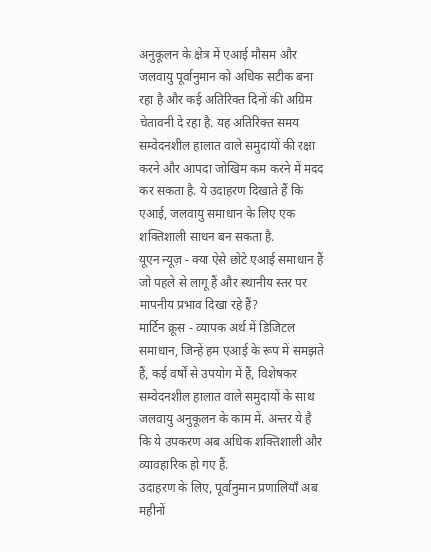अनुकूलन के क्षेत्र में एआई मौसम और जलवायु पूर्वानुमान को अधिक सटीक बना रहा है और कई अतिरिक्त दिनों की अग्रिम चेतावनी दे रहा है. यह अतिरिक्त समय सम्वेदनशील हालात वाले समुदायों की रक्षा करने और आपदा जोखिम कम करने में मदद कर सकता है. ये उदाहरण दिखाते हैं कि एआई, जलवायु समाधान के लिए एक शक्तिशाली साधन बन सकता है.
यूएन न्यूज़ - क्या ऐसे छोटे एआई समाधान हैं जो पहले से लागू हैं और स्थानीय स्तर पर मापनीय प्रभाव दिखा रहे हैं?
मार्टिन क्रूस - व्यापक अर्थ में डिजिटल समाधान, जिन्हें हम एआई के रूप में समझते हैं, कई वर्षों से उपयोग में हैं, विशेषकर सम्वेदनशील हालात वाले समुदायों के साथ जलवायु अनुकूलन के काम में. अन्तर ये है कि ये उपकरण अब अधिक शक्तिशाली और व्यावहारिक हो गए हैं.
उदाहरण के लिए, पूर्वानुमान प्रणालियाँ अब महीनों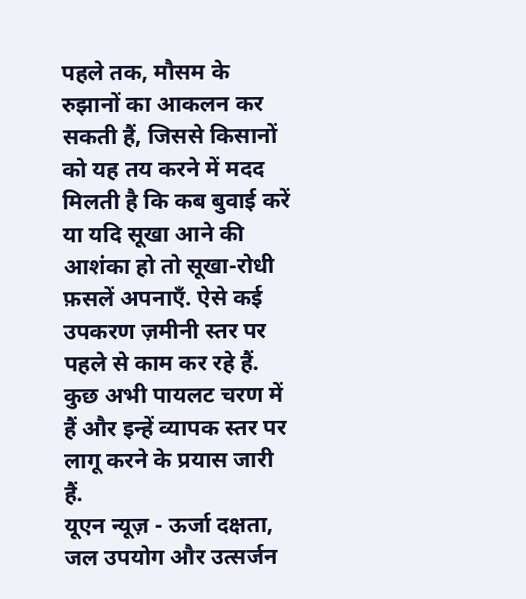पहले तक, मौसम के रुझानों का आकलन कर सकती हैं, जिससे किसानों को यह तय करने में मदद मिलती है कि कब बुवाई करें या यदि सूखा आने की आशंका हो तो सूखा-रोधी फ़सलें अपनाएँ. ऐसे कई उपकरण ज़मीनी स्तर पर पहले से काम कर रहे हैं. कुछ अभी पायलट चरण में हैं और इन्हें व्यापक स्तर पर लागू करने के प्रयास जारी हैं.
यूएन न्यूज़ - ऊर्जा दक्षता, जल उपयोग और उत्सर्जन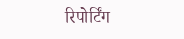रिपोर्टिंग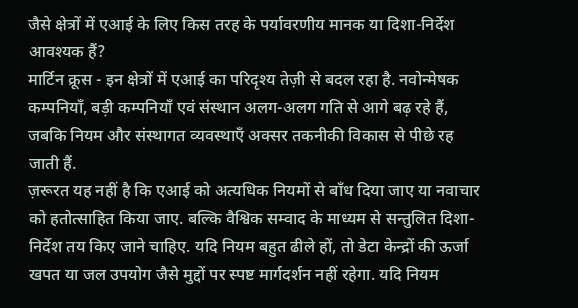जैसे क्षेत्रों में एआई के लिए किस तरह के पर्यावरणीय मानक या दिशा-निर्देश आवश्यक हैं?
मार्टिन क्रूस - इन क्षेत्रों में एआई का परिदृश्य तेज़ी से बदल रहा है. नवोन्मेषक कम्पनियाँ, बड़ी कम्पनियाँ एवं संस्थान अलग-अलग गति से आगे बढ़ रहे हैं, जबकि नियम और संस्थागत व्यवस्थाएँ अक्सर तकनीकी विकास से पीछे रह जाती हैं.
ज़रूरत यह नहीं है कि एआई को अत्यधिक नियमों से बाँध दिया जाए या नवाचार को हतोत्साहित किया जाए. बल्कि वैश्विक सम्वाद के माध्यम से सन्तुलित दिशा-निर्देश तय किए जाने चाहिए. यदि नियम बहुत ढीले हों, तो डेटा केन्द्रों की ऊर्जा खपत या जल उपयोग जैसे मुद्दों पर स्पष्ट मार्गदर्शन नहीं रहेगा. यदि नियम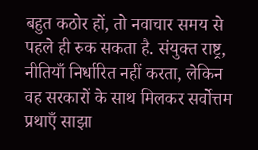बहुत कठोर हों, तो नवाचार समय से पहले ही रुक सकता है. संयुक्त राष्ट्र, नीतियाँ निर्धारित नहीं करता, लेकिन वह सरकारों के साथ मिलकर सर्वोत्तम प्रथाएँ साझा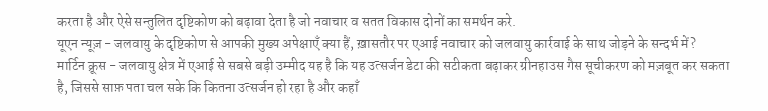करता है और ऐसे सन्तुलित दृष्टिकोण को बढ़ावा देता है जो नवाचार व सतत विकास दोनों का समर्थन करे.
यूएन न्यूज़ - जलवायु के दृष्टिकोण से आपकी मुख्य अपेक्षाएँ क्या हैं, ख़ासतौर पर एआई नवाचार को जलवायु कार्रवाई के साथ जोड़ने के सन्दर्भ में?
मार्टिन क्रूस - जलवायु क्षेत्र में एआई से सबसे बड़ी उम्मीद यह है कि यह उत्सर्जन डेटा की सटीकता बढ़ाकर ग्रीनहाउस गैस सूचीकरण को मज़बूत कर सकता है, जिससे साफ़ पता चल सके कि कितना उत्सर्जन हो रहा है और कहाँ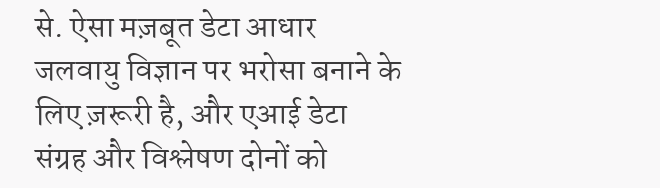से. ऐसा मज़बूत डेटा आधार जलवायु विज्ञान पर भरोसा बनाने के लिए ज़रूरी है, और एआई डेटा संग्रह और विश्लेषण दोनों को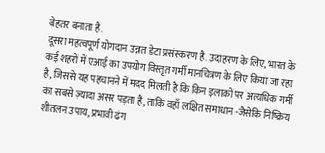बेहतर बनाता है.
दूसरा महत्वपूर्ण योगदान उन्नत डेटा प्रसंस्करण है. उदाहरण के लिए, भारत के कई शहरों में एआई का उपयोग विस्तृत गर्मी मानचित्रण के लिए किया जा रहा है, जिससे यह पहचानने में मदद मिलती है कि किन इलाक़ों पर अत्यधिक गर्मी का सबसे ज़्यादा असर पड़ता है, ताकि वहाँ लक्षित समाधान -जैसेकि निष्क्रिय शीतलन उपाय, प्रभावी ढंग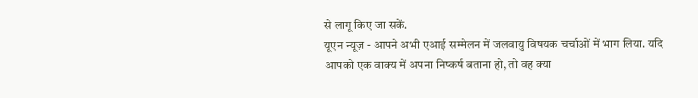से लागू किए जा सकें.
यूएन न्यूज़ - आपने अभी एआई सम्मेलन में जलवायु विषयक चर्चाओं में भाग लिया. यदि आपको एक वाक्य में अपना निष्कर्ष बताना हो, तो वह क्या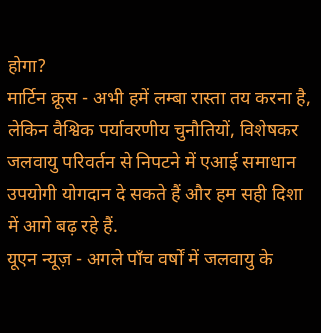होगा?
मार्टिन क्रूस - अभी हमें लम्बा रास्ता तय करना है, लेकिन वैश्विक पर्यावरणीय चुनौतियों, विशेषकर जलवायु परिवर्तन से निपटने में एआई समाधान उपयोगी योगदान दे सकते हैं और हम सही दिशा में आगे बढ़ रहे हैं.
यूएन न्यूज़ - अगले पाँच वर्षों में जलवायु के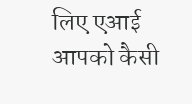लिए एआई आपको कैसी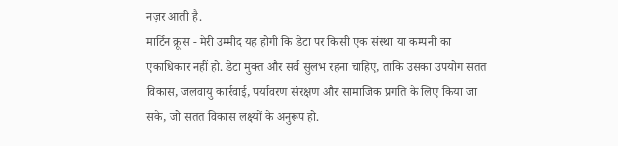नज़र आती है.
मार्टिन क्रूस - मेरी उम्मीद यह होगी कि डेटा पर किसी एक संस्था या कम्पनी का एकाधिकार नहीं हो. डेटा मुक्त और सर्व सुलभ रहना चाहिए, ताकि उसका उपयोग सतत विकास, जलवायु कार्रवाई, पर्यावरण संरक्षण और सामाजिक प्रगति के लिए किया जा सके, जो सतत विकास लक्ष्यों के अनुरूप हो.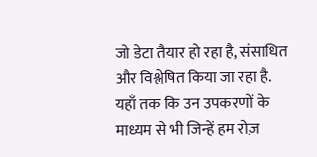जो डेटा तैयार हो रहा है, संसाधित और विश्लेषित किया जा रहा है. यहाँ तक कि उन उपकरणों के माध्यम से भी जिन्हें हम रोज़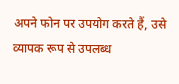अपने फोन पर उपयोग करते हैं, उसे व्यापक रूप से उपलब्ध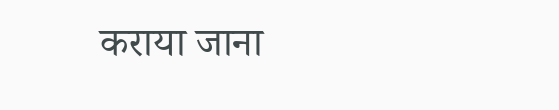कराया जाना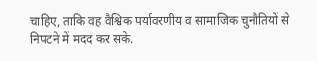चाहिए, ताकि वह वैश्विक पर्यावरणीय व सामाजिक चुनौतियों से निपटने में मदद कर सके.